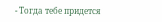- Тогда тебе придется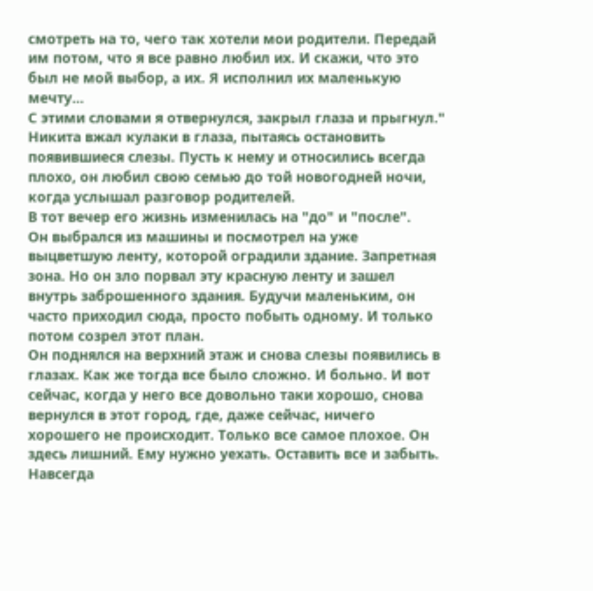смотреть на то, чего так хотели мои родители. Передай им потом, что я все равно любил их. И скажи, что это был не мой выбор, а их. Я исполнил их маленькую мечту...
С этими словами я отвернулся, закрыл глаза и прыгнул."
Никита вжал кулаки в глаза, пытаясь остановить появившиеся слезы. Пусть к нему и относились всегда плохо, он любил свою семью до той новогодней ночи, когда услышал разговор родителей.
В тот вечер его жизнь изменилась на "до" и "после".
Он выбрался из машины и посмотрел на уже выцветшую ленту, которой оградили здание. Запретная зона. Но он зло порвал эту красную ленту и зашел внутрь заброшенного здания. Будучи маленьким, он часто приходил сюда, просто побыть одному. И только потом созрел этот план.
Он поднялся на верхний этаж и снова слезы появились в глазах. Как же тогда все было сложно. И больно. И вот сейчас, когда у него все довольно таки хорошо, снова вернулся в этот город, где, даже сейчас, ничего хорошего не происходит. Только все самое плохое. Он здесь лишний. Ему нужно уехать. Оставить все и забыть. Навсегда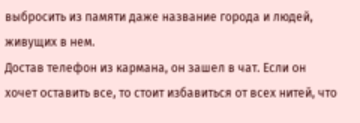выбросить из памяти даже название города и людей, живущих в нем.
Достав телефон из кармана, он зашел в чат. Если он хочет оставить все, то стоит избавиться от всех нитей, что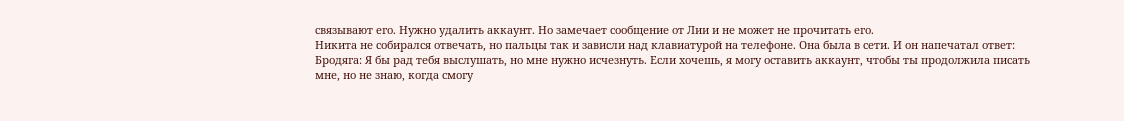связывают его. Нужно удалить аккаунт. Но замечает сообщение от Лии и не может не прочитать его.
Никита не собирался отвечать, но пальцы так и зависли над клавиатурой на телефоне. Она была в сети. И он напечатал ответ:
Бродяга: Я бы рад тебя выслушать, но мне нужно исчезнуть. Если хочешь, я могу оставить аккаунт, чтобы ты продолжила писать мне, но не знаю, когда смогу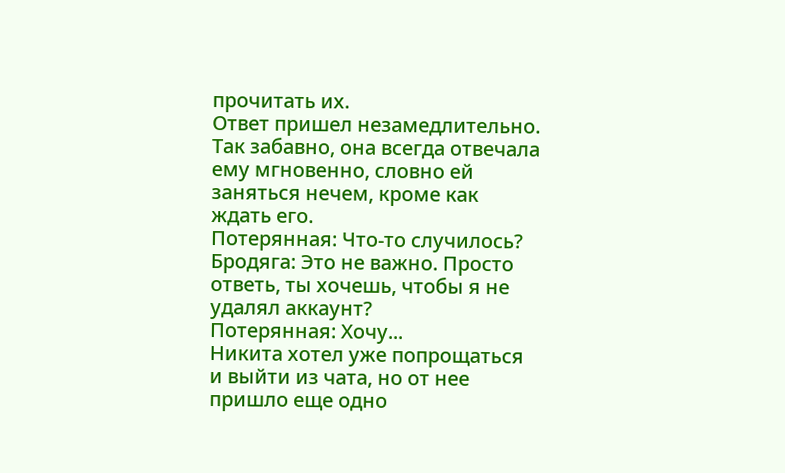прочитать их.
Ответ пришел незамедлительно. Так забавно, она всегда отвечала ему мгновенно, словно ей заняться нечем, кроме как ждать его.
Потерянная: Что-то случилось?
Бродяга: Это не важно. Просто ответь, ты хочешь, чтобы я не удалял аккаунт?
Потерянная: Хочу...
Никита хотел уже попрощаться и выйти из чата, но от нее пришло еще одно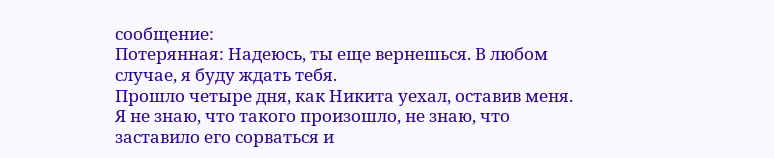сообщение:
Потерянная: Надеюсь, ты еще вернешься. В любом случае, я буду ждать тебя.
Прошло четыре дня, как Никита уехал, оставив меня. Я не знаю, что такого произошло, не знаю, что заставило его сорваться и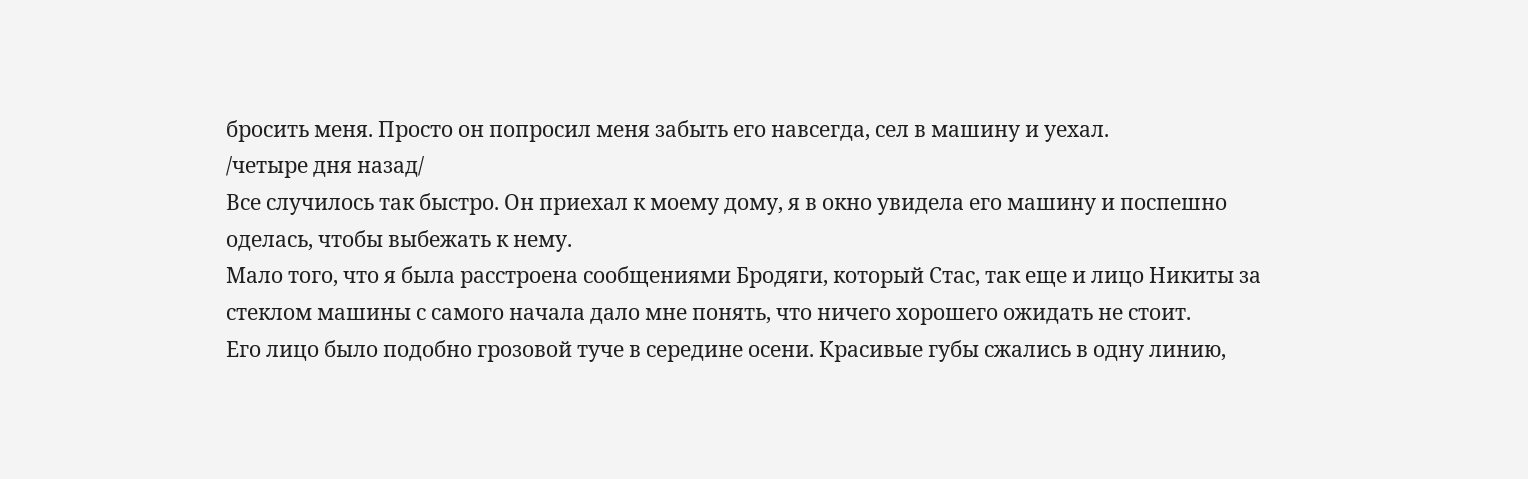бросить меня. Просто он попросил меня забыть его навсегда, сел в машину и уехал.
/четыре дня назад/
Все случилось так быстро. Он приехал к моему дому, я в окно увидела его машину и поспешно оделась, чтобы выбежать к нему.
Мало того, что я была расстроена сообщениями Бродяги, который Стас, так еще и лицо Никиты за стеклом машины с самого начала дало мне понять, что ничего хорошего ожидать не стоит.
Его лицо было подобно грозовой туче в середине осени. Красивые губы сжались в одну линию,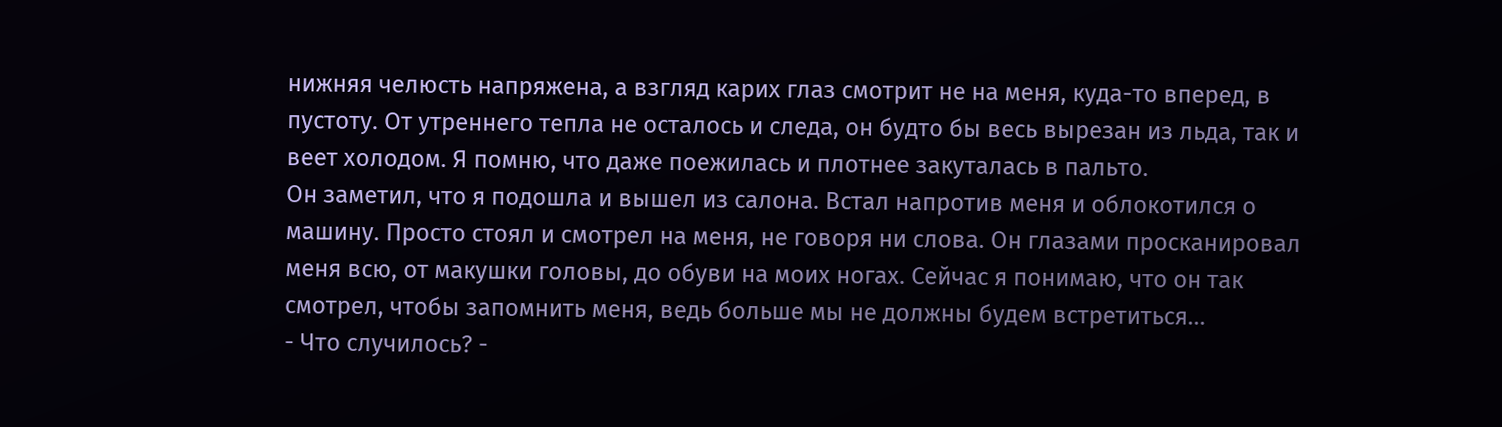нижняя челюсть напряжена, а взгляд карих глаз смотрит не на меня, куда-то вперед, в пустоту. От утреннего тепла не осталось и следа, он будто бы весь вырезан из льда, так и веет холодом. Я помню, что даже поежилась и плотнее закуталась в пальто.
Он заметил, что я подошла и вышел из салона. Встал напротив меня и облокотился о машину. Просто стоял и смотрел на меня, не говоря ни слова. Он глазами просканировал меня всю, от макушки головы, до обуви на моих ногах. Сейчас я понимаю, что он так смотрел, чтобы запомнить меня, ведь больше мы не должны будем встретиться...
- Что случилось? -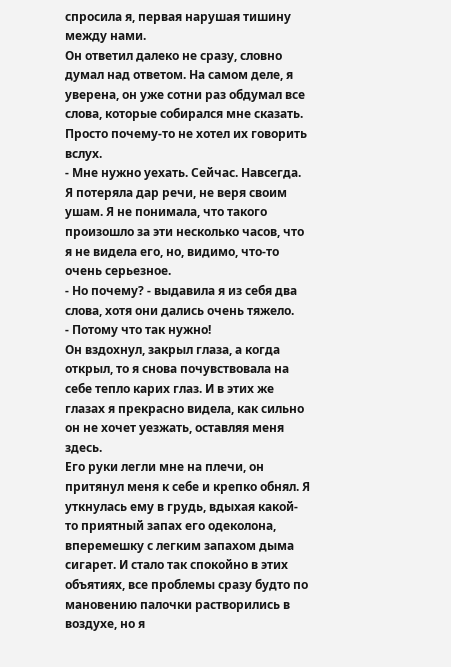спросила я, первая нарушая тишину между нами.
Он ответил далеко не сразу, словно думал над ответом. На самом деле, я уверена, он уже сотни раз обдумал все слова, которые собирался мне сказать. Просто почему-то не хотел их говорить вслух.
- Мне нужно уехать. Сейчас. Навсегда.
Я потеряла дар речи, не веря своим ушам. Я не понимала, что такого произошло за эти несколько часов, что я не видела его, но, видимо, что-то очень серьезное.
- Но почему? - выдавила я из себя два слова, хотя они дались очень тяжело.
- Потому что так нужно!
Он вздохнул, закрыл глаза, а когда открыл, то я снова почувствовала на себе тепло карих глаз. И в этих же глазах я прекрасно видела, как сильно он не хочет уезжать, оставляя меня здесь.
Его руки легли мне на плечи, он притянул меня к себе и крепко обнял. Я уткнулась ему в грудь, вдыхая какой-то приятный запах его одеколона, вперемешку с легким запахом дыма сигарет. И стало так спокойно в этих объятиях, все проблемы сразу будто по мановению палочки растворились в воздухе, но я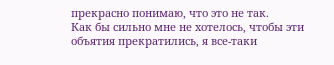прекрасно понимаю, что это не так.
Как бы сильно мне не хотелось, чтобы эти объятия прекратились, я все-таки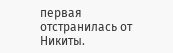первая отстранилась от Никиты.